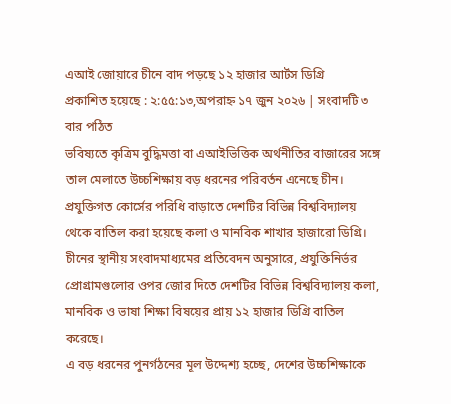এআই জোয়ারে চীনে বাদ পড়ছে ১২ হাজার আর্টস ডিগ্রি
প্রকাশিত হয়েছে : ২:৫৫:১৩,অপরাহ্ন ১৭ জুন ২০২৬ | সংবাদটি ৩ বার পঠিত
ভবিষ্যতে কৃত্রিম বুদ্ধিমত্তা বা এআইভিত্তিক অর্থনীতির বাজারের সঙ্গে তাল মেলাতে উচ্চশিক্ষায় বড় ধরনের পরিবর্তন এনেছে চীন। প্রযুক্তিগত কোর্সের পরিধি বাড়াতে দেশটির বিভিন্ন বিশ্ববিদ্যালয় থেকে বাতিল করা হয়েছে কলা ও মানবিক শাখার হাজারো ডিগ্রি।
চীনের স্থানীয় সংবাদমাধ্যমের প্রতিবেদন অনুসারে, প্রযুক্তিনির্ভর প্রোগ্রামগুলোর ওপর জোর দিতে দেশটির বিভিন্ন বিশ্ববিদ্যালয় কলা, মানবিক ও ভাষা শিক্ষা বিষয়ের প্রায় ১২ হাজার ডিগ্রি বাতিল করেছে।
এ বড় ধরনের পুনর্গঠনের মূল উদ্দেশ্য হচ্ছে, দেশের উচ্চশিক্ষাকে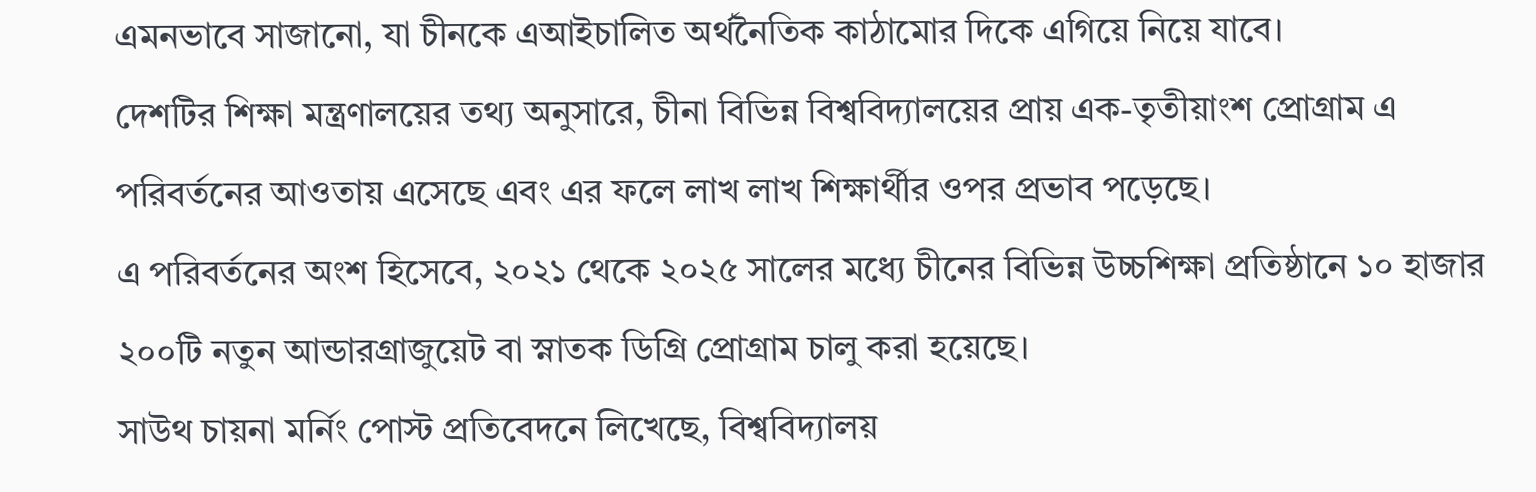এমনভাবে সাজানো, যা চীনকে এআইচালিত অর্থনৈতিক কাঠামোর দিকে এগিয়ে নিয়ে যাবে।
দেশটির শিক্ষা মন্ত্রণালয়ের তথ্য অনুসারে, চীনা বিভিন্ন বিশ্ববিদ্যালয়ের প্রায় এক-তৃতীয়াংশ প্রোগ্রাম এ পরিবর্তনের আওতায় এসেছে এবং এর ফলে লাখ লাখ শিক্ষার্থীর ওপর প্রভাব পড়েছে।
এ পরিবর্তনের অংশ হিসেবে, ২০২১ থেকে ২০২৫ সালের মধ্যে চীনের বিভিন্ন উচ্চশিক্ষা প্রতিষ্ঠানে ১০ হাজার ২০০টি নতুন আন্ডারগ্রাজুয়েট বা স্নাতক ডিগ্রি প্রোগ্রাম চালু করা হয়েছে।
সাউথ চায়না মর্নিং পোস্ট প্রতিবেদনে লিখেছে, বিশ্ববিদ্যালয়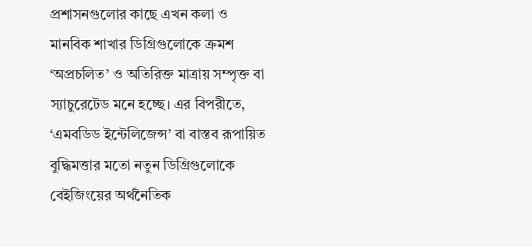প্রশাসনগুলোর কাছে এখন কলা ও মানবিক শাখার ডিগ্রিগুলোকে ক্রমশ ‘অপ্রচলিত’ ও অতিরিক্ত মাত্রায় সম্পৃক্ত বা স্যাচুরেটেড মনে হচ্ছে। এর বিপরীতে, ‘এমবডিড ইন্টেলিজেন্স’ বা বাস্তব রূপায়িত বুদ্ধিমত্তার মতো নতুন ডিগ্রিগুলোকে বেইজিংয়ের অর্থনৈতিক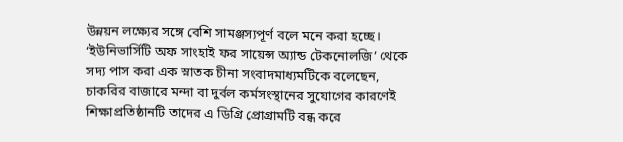উন্নয়ন লক্ষ্যের সঙ্গে বেশি সামঞ্জস্যপূর্ণ বলে মনে করা হচ্ছে।
‘ইউনিভার্সিটি অফ সাংহাই ফর সায়েন্স অ্যান্ড টেকনোলজি’ থেকে সদ্য পাস করা এক স্নাতক চীনা সংবাদমাধ্যমটিকে বলেছেন, চাকরির বাজারে মন্দা বা দুর্বল কর্মসংস্থানের সুযোগের কারণেই শিক্ষাপ্রতিষ্ঠানটি তাদের এ ডিগ্রি প্রোগ্রামটি বন্ধ করে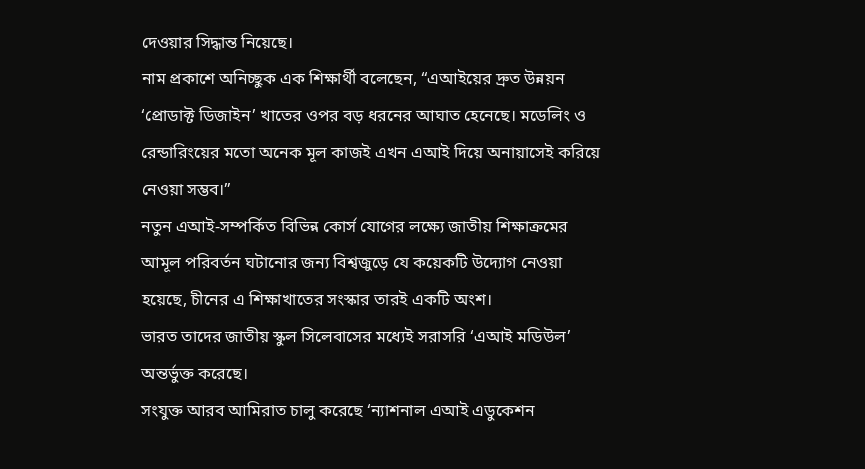দেওয়ার সিদ্ধান্ত নিয়েছে।
নাম প্রকাশে অনিচ্ছুক এক শিক্ষার্থী বলেছেন, “এআইয়ের দ্রুত উন্নয়ন ‘প্রোডাক্ট ডিজাইন’ খাতের ওপর বড় ধরনের আঘাত হেনেছে। মডেলিং ও রেন্ডারিংয়ের মতো অনেক মূল কাজই এখন এআই দিয়ে অনায়াসেই করিয়ে নেওয়া সম্ভব।”
নতুন এআই-সম্পর্কিত বিভিন্ন কোর্স যোগের লক্ষ্যে জাতীয় শিক্ষাক্রমের আমূল পরিবর্তন ঘটানোর জন্য বিশ্বজুড়ে যে কয়েকটি উদ্যোগ নেওয়া হয়েছে, চীনের এ শিক্ষাখাতের সংস্কার তারই একটি অংশ।
ভারত তাদের জাতীয় স্কুল সিলেবাসের মধ্যেই সরাসরি ‘এআই মডিউল’ অন্তর্ভুক্ত করেছে।
সংযুক্ত আরব আমিরাত চালু করেছে ‘ন্যাশনাল এআই এডুকেশন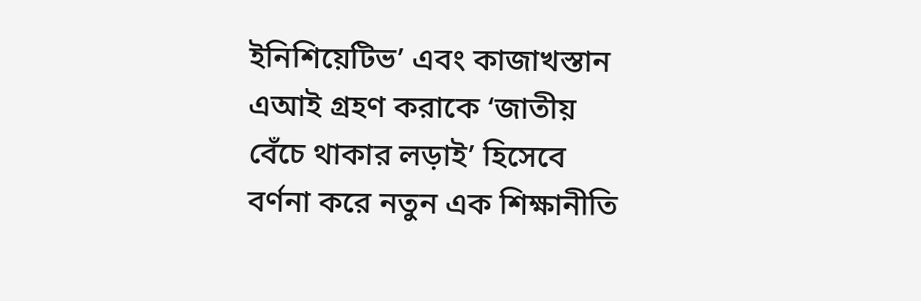ইনিশিয়েটিভ’ এবং কাজাখস্তান এআই গ্রহণ করাকে ‘জাতীয় বেঁচে থাকার লড়াই’ হিসেবে বর্ণনা করে নতুন এক শিক্ষানীতি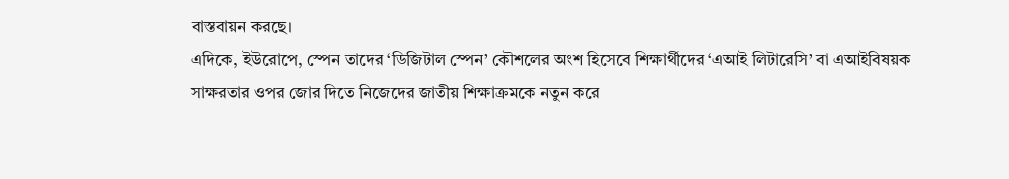বাস্তবায়ন করছে।
এদিকে, ইউরোপে, স্পেন তাদের ‘ডিজিটাল স্পেন’ কৌশলের অংশ হিসেবে শিক্ষার্থীদের ‘এআই লিটারেসি’ বা এআইবিষয়ক সাক্ষরতার ওপর জোর দিতে নিজেদের জাতীয় শিক্ষাক্রমকে নতুন করে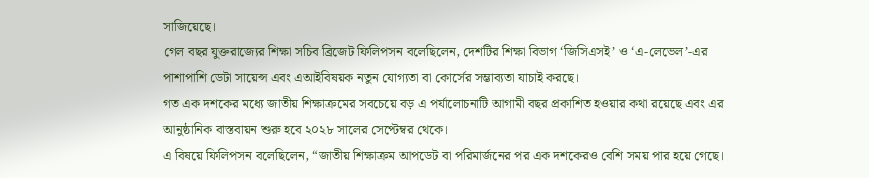সাজিয়েছে।
গেল বছর যুক্তরাজ্যের শিক্ষা সচিব ব্রিজেট ফিলিপসন বলেছিলেন, দেশটির শিক্ষা বিভাগ ‘জিসিএসই’ ও ‘এ-লেভেল’-এর পাশাপাশি ডেটা সায়েন্স এবং এআইবিষয়ক নতুন যোগ্যতা বা কোর্সের সম্ভাব্যতা যাচাই করছে।
গত এক দশকের মধ্যে জাতীয় শিক্ষাক্রমের সবচেয়ে বড় এ পর্যালোচনাটি আগামী বছর প্রকাশিত হওয়ার কথা রয়েছে এবং এর আনুষ্ঠানিক বাস্তবায়ন শুরু হবে ২০২৮ সালের সেপ্টেম্বর থেকে।
এ বিষয়ে ফিলিপসন বলেছিলেন, “জাতীয় শিক্ষাক্রম আপডেট বা পরিমার্জনের পর এক দশকেরও বেশি সময় পার হয়ে গেছে।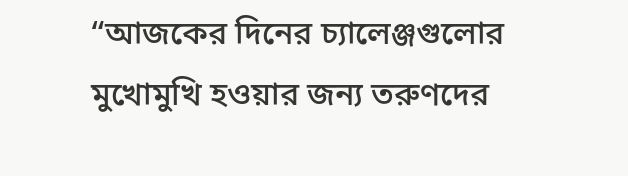“আজকের দিনের চ্যালেঞ্জগুলোর মুখোমুখি হওয়ার জন্য তরুণদের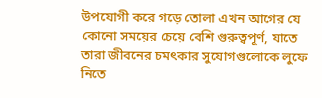উপযোগী করে গড়ে তোলা এখন আগের যে কোনো সময়ের চেয়ে বেশি গুরুত্বপূর্ণ, যাতে তারা জীবনের চমৎকার সুযোগগুলোকে লুফে নিতে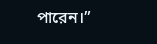পারেন।”